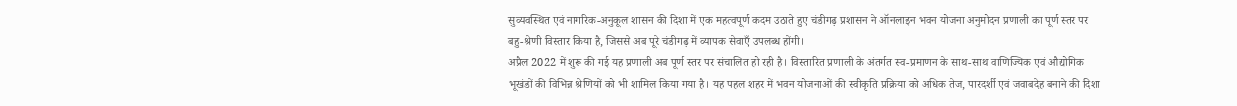सुव्यवस्थित एवं नागरिक-अनुकूल शासन की दिशा में एक महत्वपूर्ण कदम उठाते हुए चंडीगढ़ प्रशासन ने ऑनलाइन भवन योजना अनुमोदन प्रणाली का पूर्ण स्तर पर बहु-श्रेणी विस्तार किया है, जिससे अब पूरे चंडीगढ़ में व्यापक सेवाएँ उपलब्ध होंगी।
अप्रैल 2022 में शुरू की गई यह प्रणाली अब पूर्ण स्तर पर संचालित हो रही है। विस्तारित प्रणाली के अंतर्गत स्व-प्रमाणन के साथ-साथ वाणिज्यिक एवं औद्योगिक भूखंडों की विभिन्न श्रेणियों को भी शामिल किया गया है। यह पहल शहर में भवन योजनाओं की स्वीकृति प्रक्रिया को अधिक तेज, पारदर्शी एवं जवाबदेह बनाने की दिशा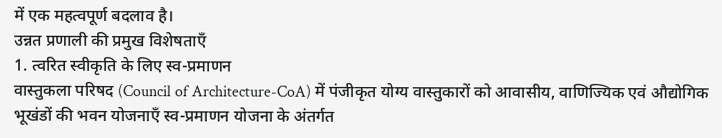में एक महत्वपूर्ण बदलाव है।
उन्नत प्रणाली की प्रमुख विशेषताएँ
1. त्वरित स्वीकृति के लिए स्व-प्रमाणन
वास्तुकला परिषद (Council of Architecture-CoA) में पंजीकृत योग्य वास्तुकारों को आवासीय, वाणिज्यिक एवं औद्योगिक भूखंडों की भवन योजनाएँ स्व-प्रमाणन योजना के अंतर्गत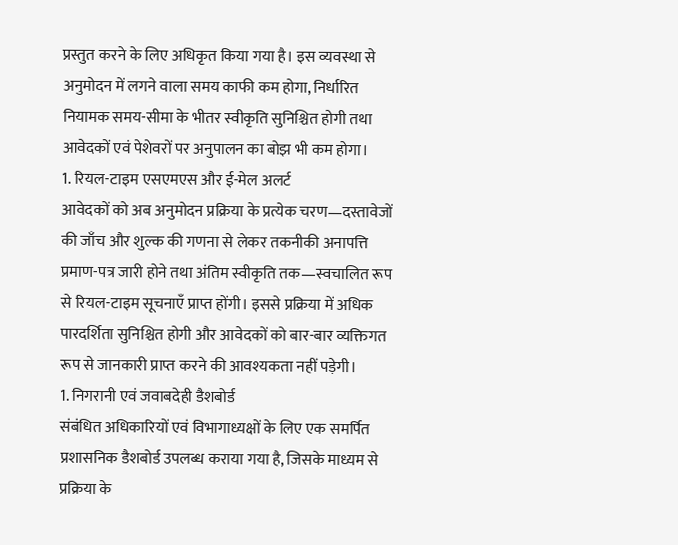प्रस्तुत करने के लिए अधिकृत किया गया है। इस व्यवस्था से अनुमोदन में लगने वाला समय काफी कम होगा, निर्धारित नियामक समय-सीमा के भीतर स्वीकृति सुनिश्चित होगी तथा आवेदकों एवं पेशेवरों पर अनुपालन का बोझ भी कम होगा।
1. रियल-टाइम एसएमएस और ई-मेल अलर्ट
आवेदकों को अब अनुमोदन प्रक्रिया के प्रत्येक चरण—दस्तावेजों की जाँच और शुल्क की गणना से लेकर तकनीकी अनापत्ति प्रमाण-पत्र जारी होने तथा अंतिम स्वीकृति तक—स्वचालित रूप से रियल-टाइम सूचनाएँ प्राप्त होंगी। इससे प्रक्रिया में अधिक पारदर्शिता सुनिश्चित होगी और आवेदकों को बार-बार व्यक्तिगत रूप से जानकारी प्राप्त करने की आवश्यकता नहीं पड़ेगी।
1. निगरानी एवं जवाबदेही डैशबोर्ड
संबंधित अधिकारियों एवं विभागाध्यक्षों के लिए एक समर्पित प्रशासनिक डैशबोर्ड उपलब्ध कराया गया है, जिसके माध्यम से प्रक्रिया के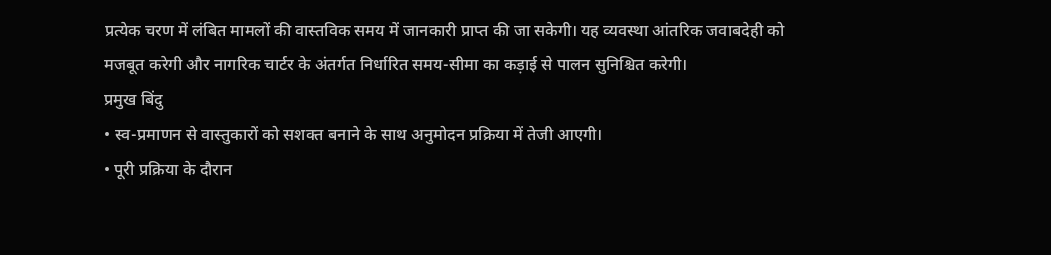प्रत्येक चरण में लंबित मामलों की वास्तविक समय में जानकारी प्राप्त की जा सकेगी। यह व्यवस्था आंतरिक जवाबदेही को मजबूत करेगी और नागरिक चार्टर के अंतर्गत निर्धारित समय-सीमा का कड़ाई से पालन सुनिश्चित करेगी।
प्रमुख बिंदु
• स्व-प्रमाणन से वास्तुकारों को सशक्त बनाने के साथ अनुमोदन प्रक्रिया में तेजी आएगी।
• पूरी प्रक्रिया के दौरान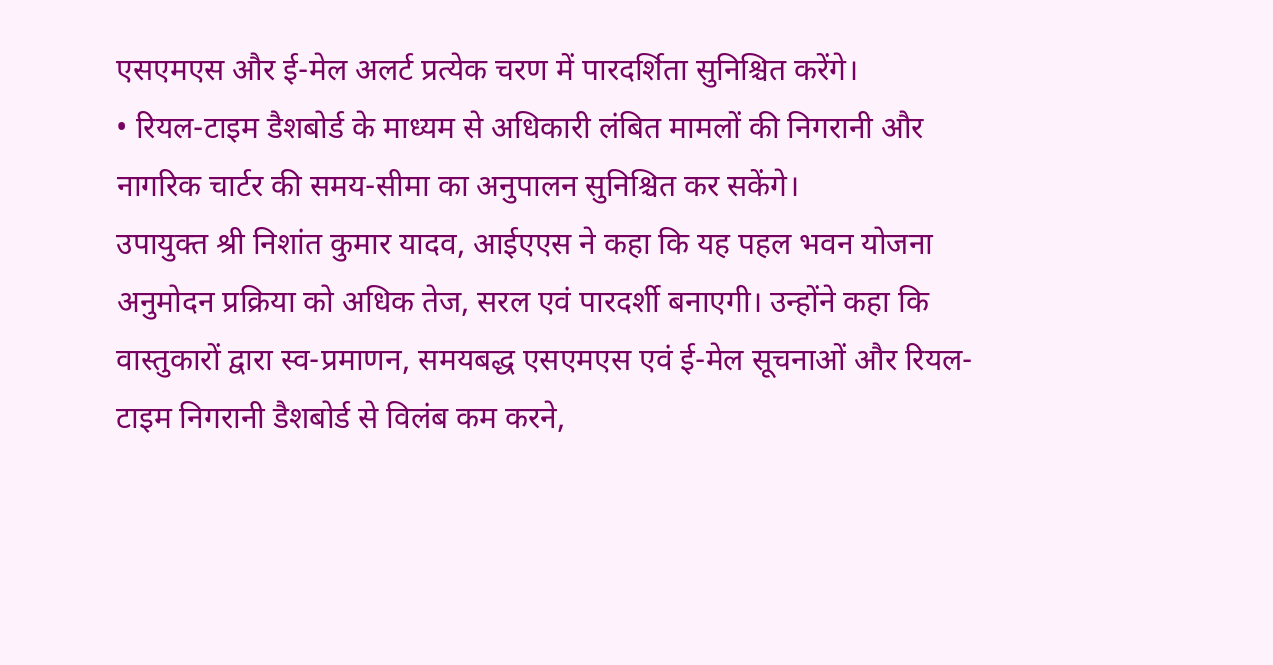एसएमएस और ई-मेल अलर्ट प्रत्येक चरण में पारदर्शिता सुनिश्चित करेंगे।
• रियल-टाइम डैशबोर्ड के माध्यम से अधिकारी लंबित मामलों की निगरानी और नागरिक चार्टर की समय-सीमा का अनुपालन सुनिश्चित कर सकेंगे।
उपायुक्त श्री निशांत कुमार यादव, आईएएस ने कहा कि यह पहल भवन योजना अनुमोदन प्रक्रिया को अधिक तेज, सरल एवं पारदर्शी बनाएगी। उन्होंने कहा कि वास्तुकारों द्वारा स्व-प्रमाणन, समयबद्ध एसएमएस एवं ई-मेल सूचनाओं और रियल-टाइम निगरानी डैशबोर्ड से विलंब कम करने,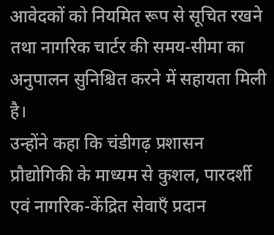आवेदकों को नियमित रूप से सूचित रखने तथा नागरिक चार्टर की समय-सीमा का अनुपालन सुनिश्चित करने में सहायता मिली है।
उन्होंने कहा कि चंडीगढ़ प्रशासन प्रौद्योगिकी के माध्यम से कुशल, पारदर्शी एवं नागरिक-केंद्रित सेवाएँ प्रदान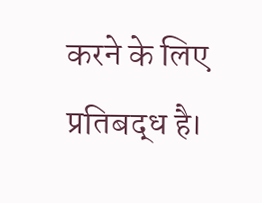करने के लिए प्रतिबद्ध है।